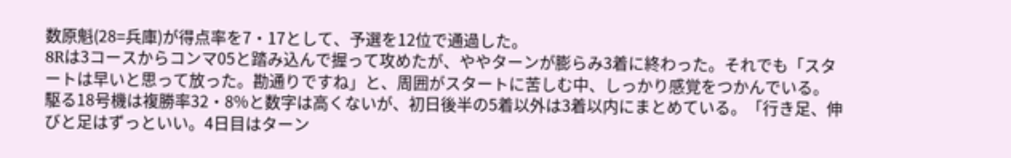数原魁(28=兵庫)が得点率を7・17として、予選を12位で通過した。
8Rは3コースからコンマ05と踏み込んで握って攻めたが、ややターンが膨らみ3着に終わった。それでも「スタートは早いと思って放った。勘通りですね」と、周囲がスタートに苦しむ中、しっかり感覚をつかんでいる。
駆る18号機は複勝率32・8%と数字は高くないが、初日後半の5着以外は3着以内にまとめている。「行き足、伸びと足はずっといい。4日目はターン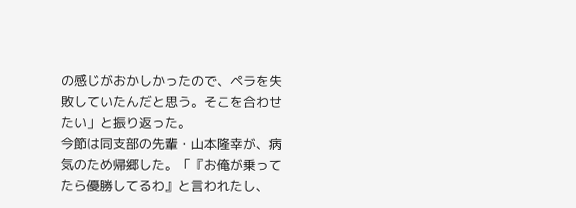の感じがおかしかったので、ペラを失敗していたんだと思う。そこを合わせたい」と振り返った。
今節は同支部の先輩・山本隆幸が、病気のため帰郷した。「『お俺が乗ってたら優勝してるわ』と言われたし、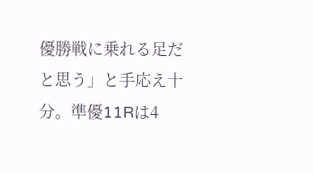優勝戦に乗れる足だと思う」と手応え十分。準優11Rは4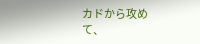カドから攻めて、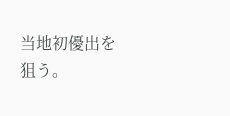当地初優出を狙う。